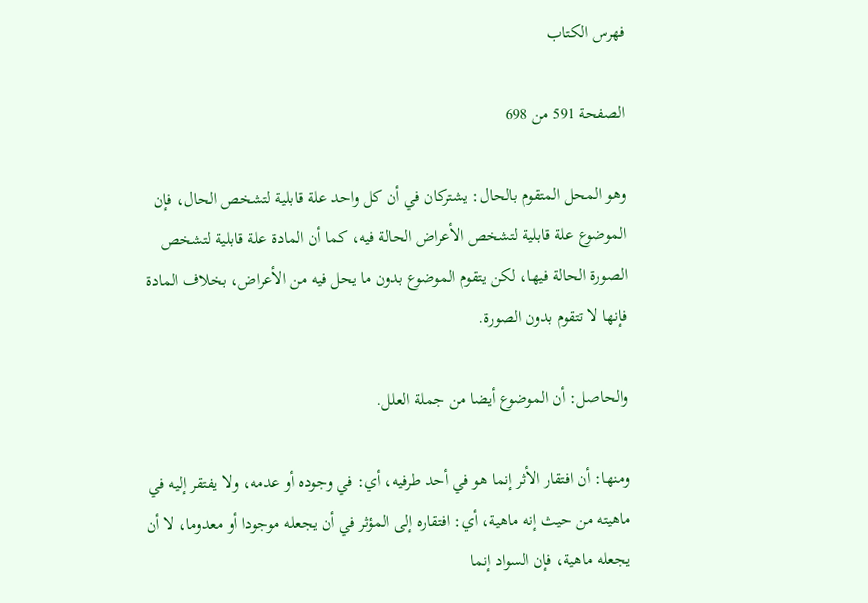فهرس الكتاب

الصفحة 591 من 698

وهو المحل المتقوم بالحال: يشتركان في أن كل واحد علة قابلية لتشخص الحال، فإن الموضوع علة قابلية لتشخص الأعراض الحالة فيه، كما أن المادة علة قابلية لتشخص الصورة الحالة فيها، لكن يتقوم الموضوع بدون ما يحل فيه من الأعراض، بخلاف المادة فإنها لا تتقوم بدون الصورة.

والحاصل: أن الموضوع أيضا من جملة العلل.

ومنها: أن افتقار الأثر إنما هو في أحد طرفيه، أي: في وجوده أو عدمه، ولا يفتقر إليه في ماهيته من حيث إنه ماهية، أي: افتقاره إلى المؤثر في أن يجعله موجودا أو معدوما، لا أن يجعله ماهية، فإن السواد إنما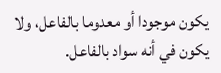يكون موجودا أو معدوما بالفاعل، ولا يكون في أنه سواد بالفاعل.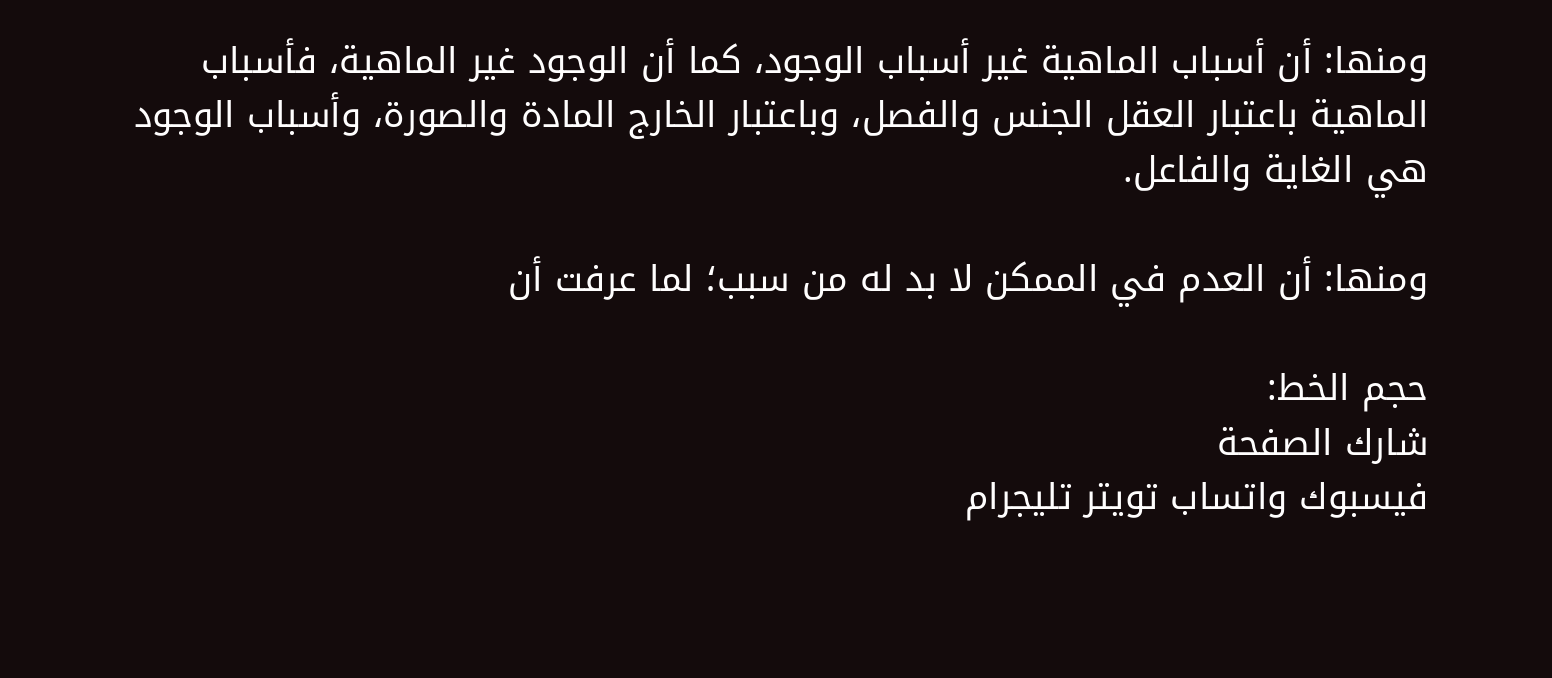ومنها: أن أسباب الماهية غير أسباب الوجود، كما أن الوجود غير الماهية، فأسباب الماهية باعتبار العقل الجنس والفصل، وباعتبار الخارج المادة والصورة، وأسباب الوجود هي الغاية والفاعل.

ومنها: أن العدم في الممكن لا بد له من سبب؛ لما عرفت أن

حجم الخط:
شارك الصفحة
فيسبوك واتساب تويتر تليجرام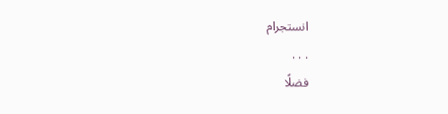انستجرام
. . .
فضلًا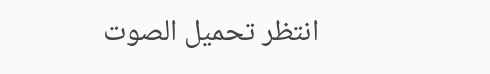انتظر تحميل الصوت